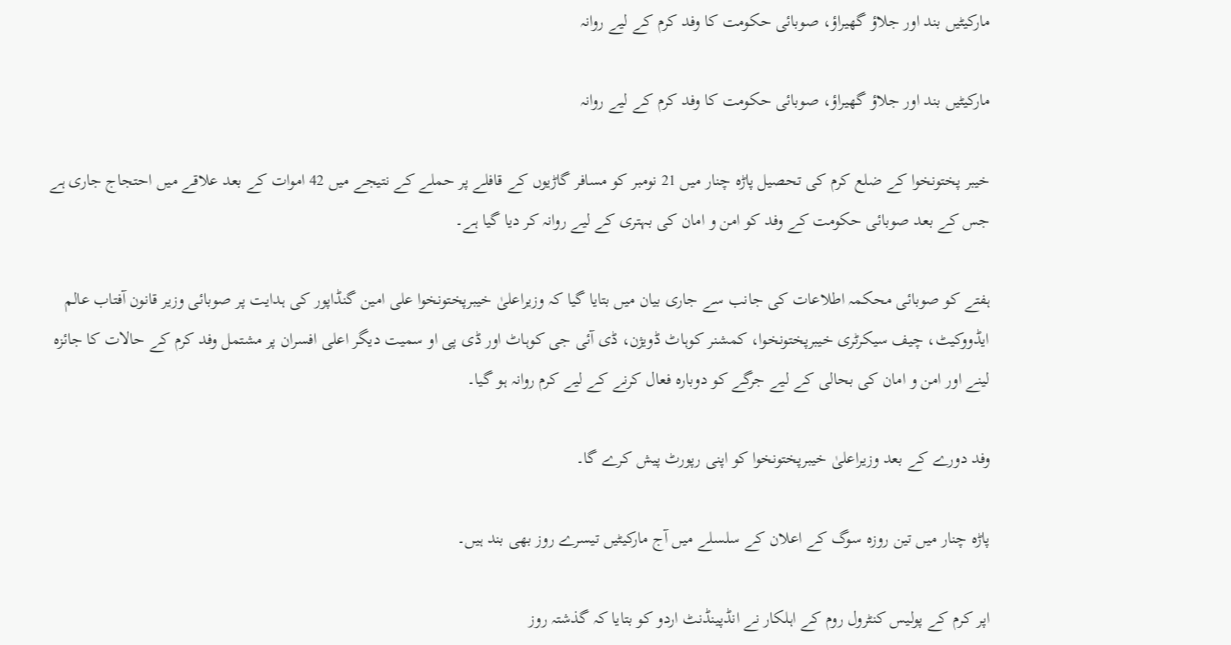مارکیٹیں بند اور جلاؤ گھیراؤ، صوبائی حکومت کا وفد کرم کے لیے روانہ

مارکیٹیں بند اور جلاؤ گھیراؤ، صوبائی حکومت کا وفد کرم کے لیے روانہ

خیبر پختونخوا کے ضلع کرم کی تحصیل پاڑہ چنار میں 21 نومبر کو مسافر گاڑیوں کے قافلے پر حملے کے نتیجے میں 42 اموات کے بعد علاقے میں احتجاج جاری ہے جس کے بعد صوبائی حکومت کے وفد کو امن و امان کی بہتری کے لیے روانہ کر دیا گیا ہے۔

ہفتے کو صوبائی محکمہ اطلاعات کی جانب سے جاری بیان میں بتایا گیا کہ وزیراعلیٰ خیبرپختونخوا علی امین گنڈاپور کی ہدایت پر صوبائی وزیر قانون آفتاب عالم ایڈووکیٹ، چیف سیکرٹری خیبرپختونخوا، کمشنر کوہاٹ ڈویژن، ڈی آئی جی کوہاٹ اور ڈی پی او سمیت دیگر اعلی افسران پر مشتمل وفد کرم کے حالات کا جائزہ لینے اور امن و امان کی بحالی کے لیے جرگے کو دوبارہ فعال کرنے کے لیے کرم روانہ ہو گیا۔

وفد دورے کے بعد وزیراعلیٰ خیبرپختونخوا کو اپنی رپورٹ پیش کرے گا۔

پاڑہ چنار میں تین روزہ سوگ کے اعلان کے سلسلے میں آج مارکیٹیں تیسرے روز بھی بند ہیں۔

اپر کرم کے پولیس کنٹرول روم کے اہلکار نے انڈپینڈنٹ اردو کو بتایا کہ گذشتہ روز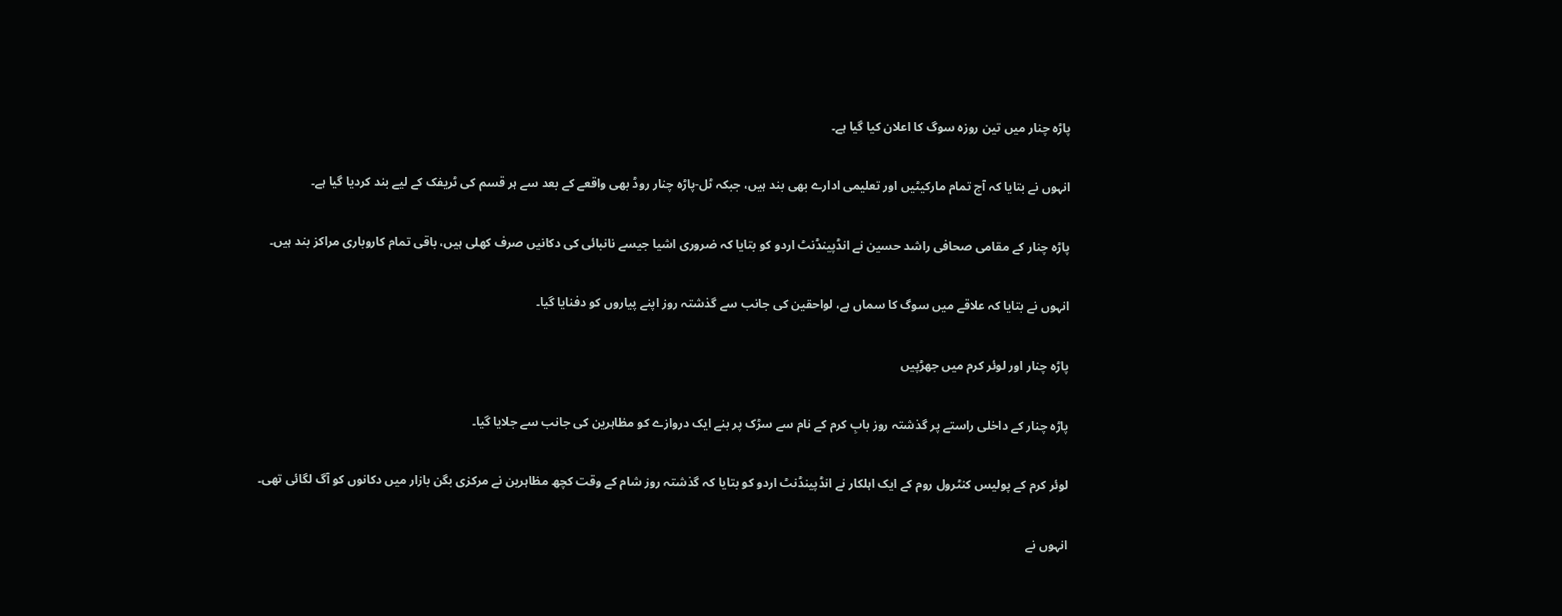پاڑہ چنار میں تین روزہ سوگ کا اعلان کیا گیا ہے۔

انہوں نے بتایا کہ آج تمام مارکیٹیں اور تعلیمی ادارے بھی بند ہیں، جبکہ ٹل-پاڑہ چنار روڈ بھی واقعے کے بعد سے ہر قسم کی ٹریفک کے لیے بند کردیا گیا ہے۔

پاڑہ چنار کے مقامی صحافی راشد حسین نے انڈپینڈنٹ اردو کو بتایا کہ ضروری اشیا جیسے نانبائی کی دکانیں صرف کھلی ہیں، باقی تمام کاروباری مراکز بند ہیں۔

انہوں نے بتایا کہ علاقے میں سوگ کا سماں ہے، لواحقین کی جانب سے گذشتہ روز اپنے پیاروں کو دفنایا گیا۔

پاڑہ چنار اور لوئر کرم میں جھڑپیں

پاڑہ چنار کے داخلی راستے پر گذشتہ روز بابِ کرم کے نام سے سڑک پر بنے ایک دروازے کو مظاہرین کی جانب سے جلایا گیا۔

لوئر کرم کے پولیس کنٹرول روم کے ایک اہلکار نے انڈپینڈنٹ اردو کو بتایا کہ گذشتہ روز شام کے وقت کچھ مظاہرین نے مرکزی بگن بازار میں دکانوں کو آگ لگائی تھی۔

انہوں نے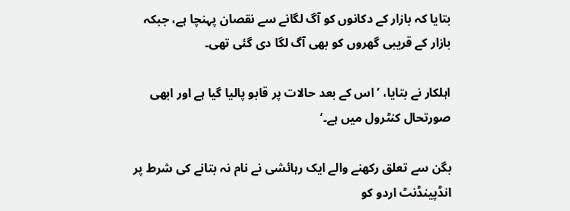بتایا کہ بازار کے دکانوں کو آگ لگانے سے نقصان پہنچا ہے، جبکہ بازار کے قریبی گھروں کو بھی آگ لگا دی گئی تھی۔

اہلکار نے بتایا، ’اس کے بعد حالات پر قابو پالیا گیا ہے اور ابھی صورتحال کنٹرول میں ہے۔‘

بگن سے تعلق رکھنے والے ایک رہائشی نے نام نہ بتانے کی شرط پر انڈپینڈنٹ اردو کو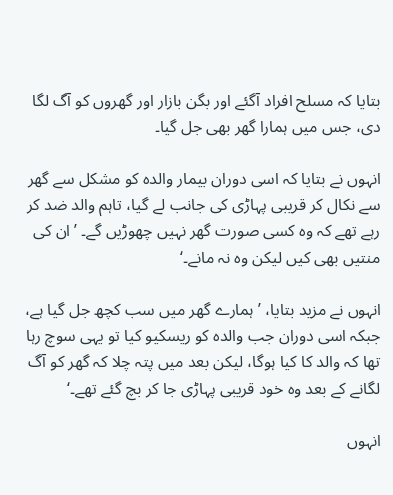بتایا کہ مسلح افراد آگئے اور بگن بازار اور گھروں کو آگ لگا دی، جس میں ہمارا گھر بھی جل گیا۔

انہوں نے بتایا کہ اسی دوران بیمار والدہ کو مشکل سے گھر سے نکال کر قریبی پہاڑی کی جانب لے گیا، تاہم والد ضد کر رہے تھے کہ وہ کسی صورت گھر نہیں چھوڑیں گے۔ ’ان کی منتیں بھی کیں لیکن وہ نہ مانے۔‘

انہوں نے مزید بتایا، ’ہمارے گھر میں سب کچھ جل گیا ہے، جبکہ اسی دوران جب والدہ کو ریسکیو کیا تو یہی سوچ رہا تھا کہ والد کا کیا ہوگا، لیکن بعد میں پتہ چلا کہ گھر کو آگ لگانے کے بعد وہ خود قریبی پہاڑی جا کر بچ گئے تھے۔‘

انہوں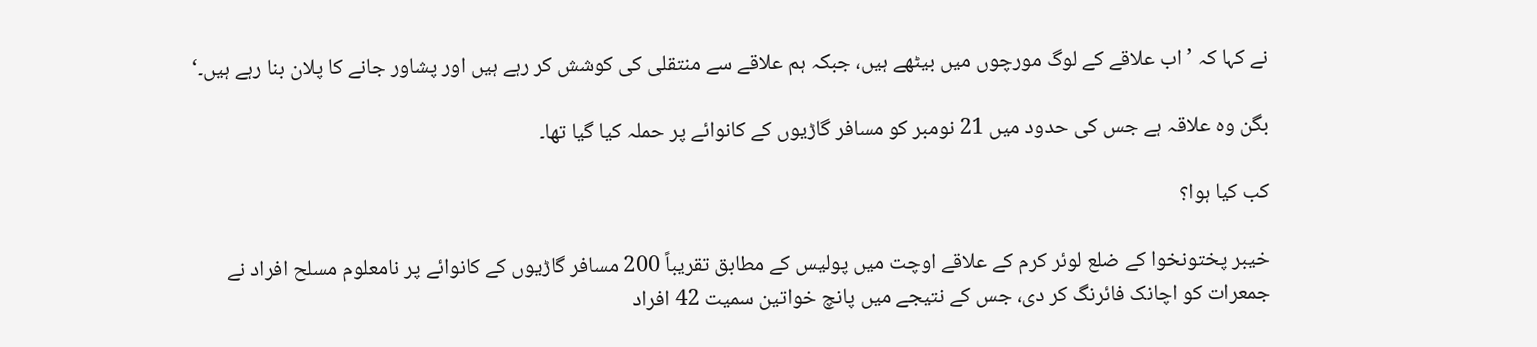نے کہا کہ ’اب علاقے کے لوگ مورچوں میں بیٹھے ہیں، جبکہ ہم علاقے سے منتقلی کی کوشش کر رہے ہیں اور پشاور جانے کا پلان بنا رہے ہیں۔‘

بگن وہ علاقہ ہے جس کی حدود میں 21 نومبر کو مسافر گاڑیوں کے کانوائے پر حملہ کیا گیا تھا۔

کب کیا ہوا؟

خیبر پختونخوا کے ضلع لوئر کرم کے علاقے اوچت میں پولیس کے مطابق تقریباً 200 مسافر گاڑیوں کے کانوائے پر نامعلوم مسلح افراد نے جمعرات کو اچانک فائرنگ کر دی، جس کے نتیجے میں پانچ خواتین سمیت 42 افراد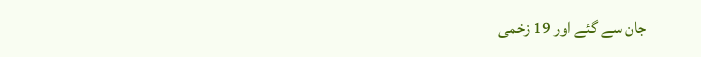جان سے گئے اور 19 زخمی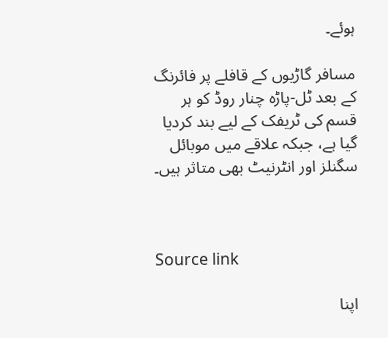ہوئے۔

مسافر گاڑیوں کے قافلے پر فائرنگ کے بعد ٹل-پاڑہ چنار روڈ کو ہر قسم کی ٹریفک کے لیے بند کردیا گیا ہے، جبکہ علاقے میں موبائل سگنلز اور انٹرنیٹ بھی متاثر ہیں۔



Source link

اپنا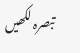تبصرہ لکھیں